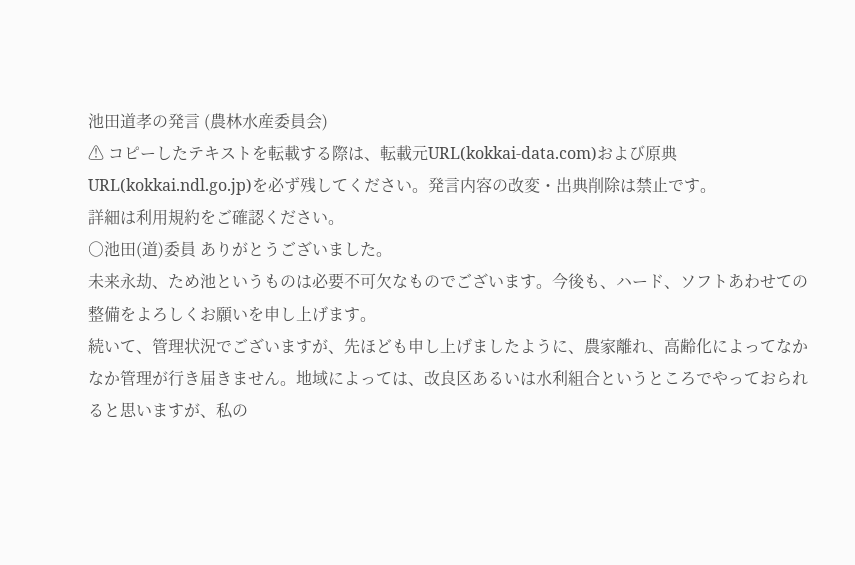池田道孝の発言 (農林水産委員会)
⚠ コピーしたテキストを転載する際は、転載元URL(kokkai-data.com)および原典URL(kokkai.ndl.go.jp)を必ず残してください。発言内容の改変・出典削除は禁止です。
詳細は利用規約をご確認ください。
○池田(道)委員 ありがとうございました。
未来永劫、ため池というものは必要不可欠なものでございます。今後も、ハード、ソフトあわせての整備をよろしくお願いを申し上げます。
続いて、管理状況でございますが、先ほども申し上げましたように、農家離れ、高齢化によってなかなか管理が行き届きません。地域によっては、改良区あるいは水利組合というところでやっておられると思いますが、私の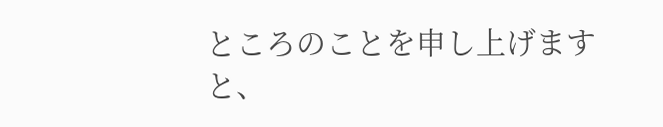ところのことを申し上げますと、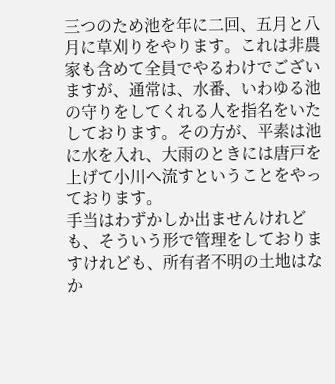三つのため池を年に二回、五月と八月に草刈りをやります。これは非農家も含めて全員でやるわけでございますが、通常は、水番、いわゆる池の守りをしてくれる人を指名をいたしております。その方が、平素は池に水を入れ、大雨のときには唐戸を上げて小川へ流すということをやっております。
手当はわずかしか出ませんけれども、そういう形で管理をしておりますけれども、所有者不明の土地はなか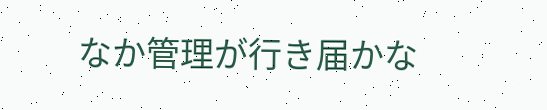なか管理が行き届かな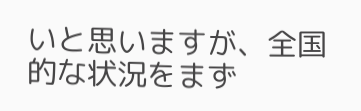いと思いますが、全国的な状況をまず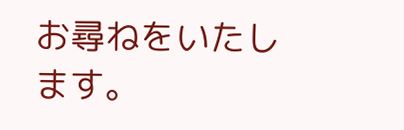お尋ねをいたします。